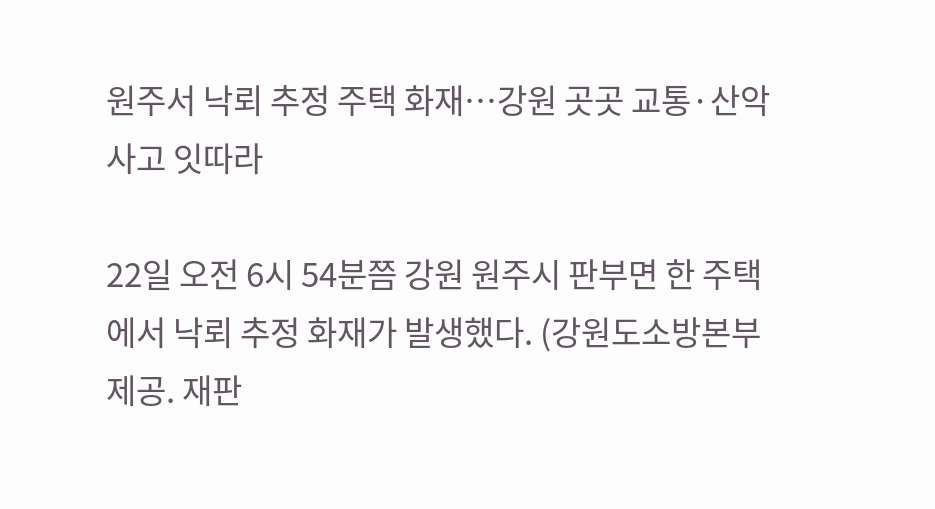원주서 낙뢰 추정 주택 화재…강원 곳곳 교통·산악 사고 잇따라

22일 오전 6시 54분쯤 강원 원주시 판부면 한 주택에서 낙뢰 추정 화재가 발생했다. (강원도소방본부 제공. 재판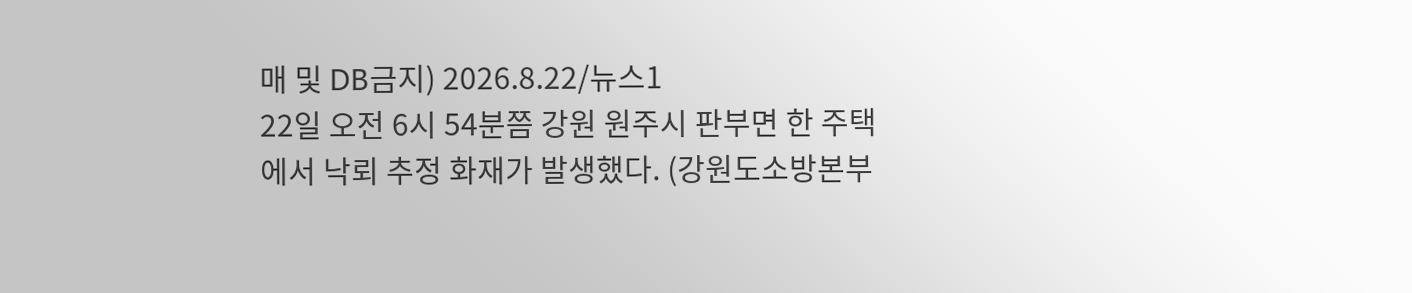매 및 DB금지) 2026.8.22/뉴스1
22일 오전 6시 54분쯤 강원 원주시 판부면 한 주택에서 낙뢰 추정 화재가 발생했다. (강원도소방본부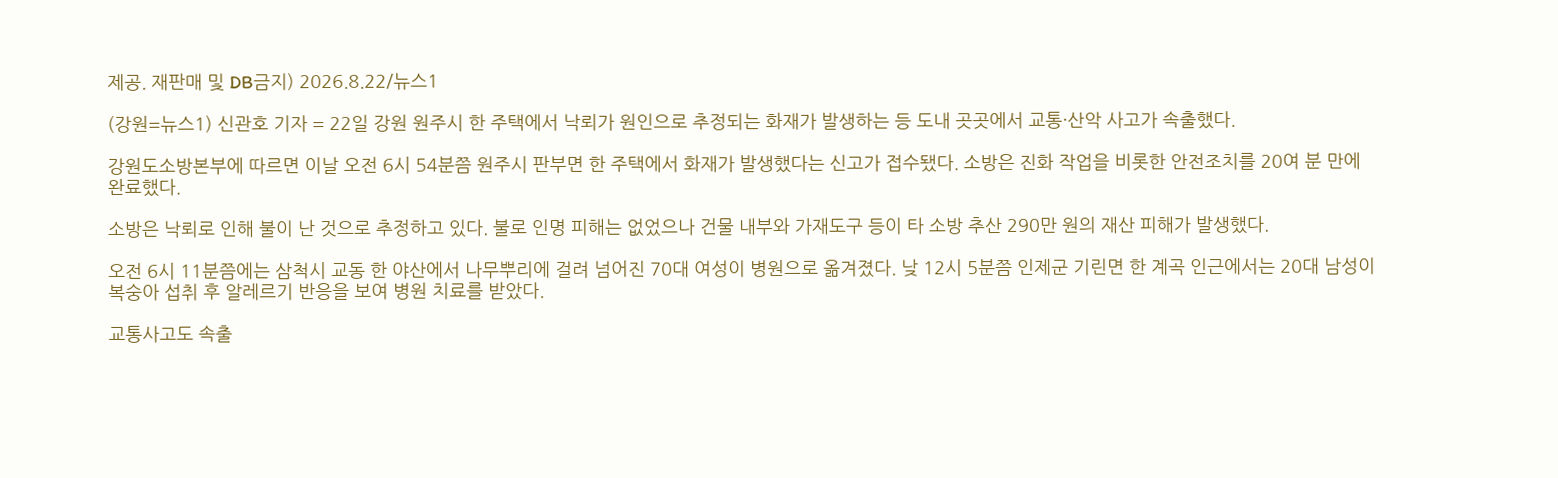제공. 재판매 및 DB금지) 2026.8.22/뉴스1

(강원=뉴스1) 신관호 기자 = 22일 강원 원주시 한 주택에서 낙뢰가 원인으로 추정되는 화재가 발생하는 등 도내 곳곳에서 교통·산악 사고가 속출했다.

강원도소방본부에 따르면 이날 오전 6시 54분쯤 원주시 판부면 한 주택에서 화재가 발생했다는 신고가 접수됐다. 소방은 진화 작업을 비롯한 안전조치를 20여 분 만에 완료했다.

소방은 낙뢰로 인해 불이 난 것으로 추정하고 있다. 불로 인명 피해는 없었으나 건물 내부와 가재도구 등이 타 소방 추산 290만 원의 재산 피해가 발생했다.

오전 6시 11분쯤에는 삼척시 교동 한 야산에서 나무뿌리에 걸려 넘어진 70대 여성이 병원으로 옮겨졌다. 낮 12시 5분쯤 인제군 기린면 한 계곡 인근에서는 20대 남성이 복숭아 섭취 후 알레르기 반응을 보여 병원 치료를 받았다.

교통사고도 속출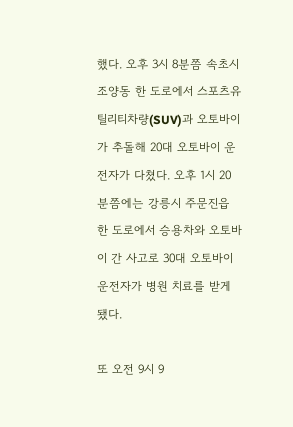했다. 오후 3시 8분쯤 속초시 조양동 한 도로에서 스포츠유틸리티차량(SUV)과 오토바이가 추돌해 20대 오토바이 운전자가 다쳤다. 오후 1시 20분쯤에는 강릉시 주문진읍 한 도로에서 승용차와 오토바이 간 사고로 30대 오토바이 운전자가 병원 치료를 받게 됐다.

또 오전 9시 9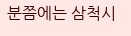분쯤에는 삼척시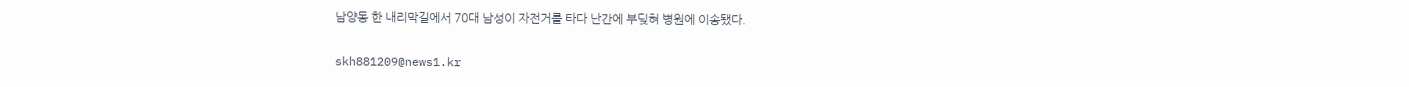남양동 한 내리막길에서 70대 남성이 자전거를 타다 난간에 부딪혀 병원에 이송됐다.

skh881209@news1.kr